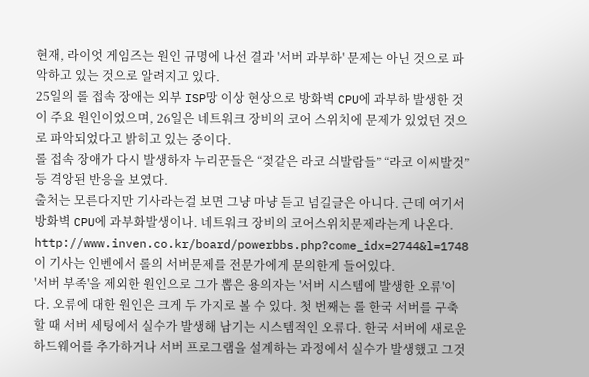현재, 라이엇 게임즈는 원인 규명에 나선 결과 '서버 과부하' 문제는 아닌 것으로 파악하고 있는 것으로 알려지고 있다.
25일의 롤 접속 장애는 외부 ISP망 이상 현상으로 방화벽 CPU에 과부하 발생한 것이 주요 원인이었으며, 26일은 네트워크 장비의 코어 스위치에 문제가 있었던 것으로 파악되었다고 밝히고 있는 중이다.
롤 접속 장애가 다시 발생하자 누리꾼들은 “젖같은 라코 싀발람들” “라코 이씨발것” 등 격앙된 반응을 보였다.
출처는 모른다지만 기사라는걸 보면 그냥 마냥 듣고 넘길글은 아니다. 근데 여기서 방화벽 CPU에 과부화발생이나. 네트워크 장비의 코어스위치문제라는게 나온다.
http://www.inven.co.kr/board/powerbbs.php?come_idx=2744&l=1748
이 기사는 인벤에서 롤의 서버문제를 전문가에게 문의한게 들어있다.
'서버 부족'을 제외한 원인으로 그가 뽑은 용의자는 '서버 시스템에 발생한 오류'이다. 오류에 대한 원인은 크게 두 가지로 볼 수 있다. 첫 번째는 롤 한국 서버를 구축할 때 서버 세팅에서 실수가 발생해 남기는 시스템적인 오류다. 한국 서버에 새로운 하드웨어를 추가하거나 서버 프로그램을 설계하는 과정에서 실수가 발생했고 그것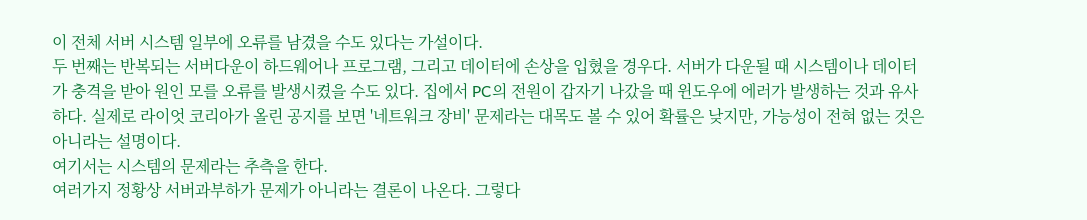이 전체 서버 시스템 일부에 오류를 남겼을 수도 있다는 가설이다.
두 번째는 반복되는 서버다운이 하드웨어나 프로그램, 그리고 데이터에 손상을 입혔을 경우다. 서버가 다운될 때 시스템이나 데이터가 충격을 받아 원인 모를 오류를 발생시켰을 수도 있다. 집에서 PC의 전원이 갑자기 나갔을 때 윈도우에 에러가 발생하는 것과 유사하다. 실제로 라이엇 코리아가 올린 공지를 보면 '네트워크 장비' 문제라는 대목도 볼 수 있어 확률은 낮지만, 가능성이 전혀 없는 것은 아니라는 설명이다.
여기서는 시스템의 문제라는 추측을 한다.
여러가지 정황상 서버과부하가 문제가 아니라는 결론이 나온다. 그렇다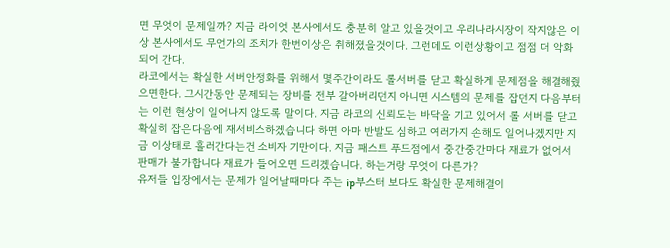면 무엇이 문제일까? 지금 라이엇 본사에서도 충분히 알고 있을것이고 우리나라시장이 작지않은 이상 본사에서도 무언가의 조치가 한번이상은 취해졌을것이다. 그런데도 이런상황이고 점점 더 악화되어 간다.
라코에서는 확실한 서버안정화를 위해서 몇주간이라도 롤서버를 닫고 확실하게 문제점을 해결해줬으면한다. 그시간동안 문제되는 장비를 전부 갈아버리던지 아니면 시스템의 문제를 잡던지 다음부터는 이런 현상이 일어나지 않도록 말이다. 지금 라코의 신뢰도는 바닥을 기고 있어서 롤 서버를 닫고 확실히 잡은다음에 재서비스하겠습니다 하면 아마 반발도 심하고 여러가지 손해도 일어나겠지만 지금 이상태로 흘러간다는건 소비자 기만이다. 지금 패스트 푸드점에서 중간중간마다 재료가 없어서 판매가 불가합니다 재료가 들어오면 드리겠습니다. 하는거랑 무엇이 다른가?
유저들 입장에서는 문제가 일어날때마다 주는 ip부스터 보다도 확실한 문제해결이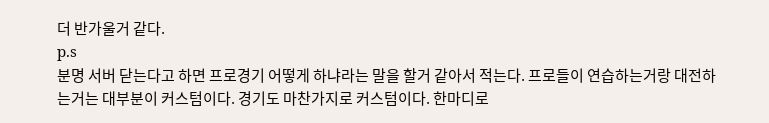더 반가울거 같다.
p.s
분명 서버 닫는다고 하면 프로경기 어떻게 하냐라는 말을 할거 같아서 적는다. 프로들이 연습하는거랑 대전하는거는 대부분이 커스텀이다. 경기도 마찬가지로 커스텀이다. 한마디로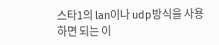스타1의 lan이나 udp방식을 사용하면 되는 이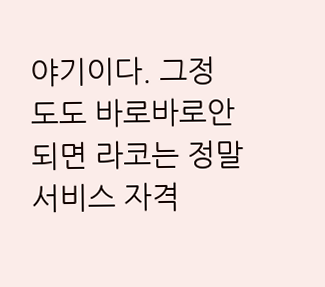야기이다. 그정도도 바로바로안되면 라코는 정말 서비스 자격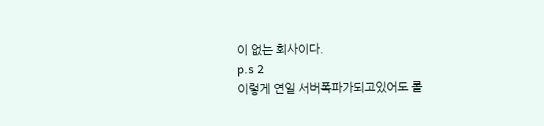이 없는 회사이다.
p.s 2
이렇게 연일 서버폭파가되고있어도 롤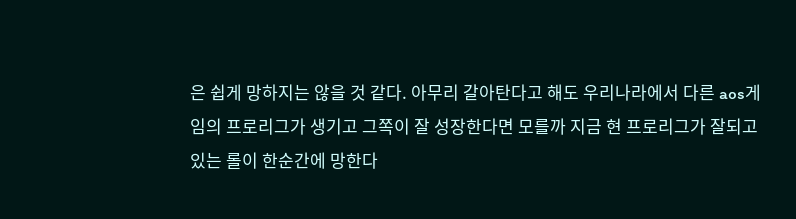은 쉽게 망하지는 않을 것 같다. 아무리 갈아탄다고 해도 우리나라에서 다른 aos게임의 프로리그가 생기고 그쪽이 잘 성장한다면 모를까 지금 현 프로리그가 잘되고 있는 롤이 한순간에 망한다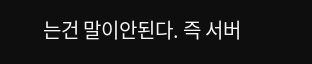는건 말이안된다. 즉 서버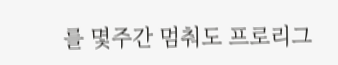를 몇주간 멈춰도 프로리그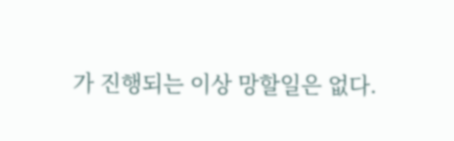가 진행되는 이상 망할일은 없다.